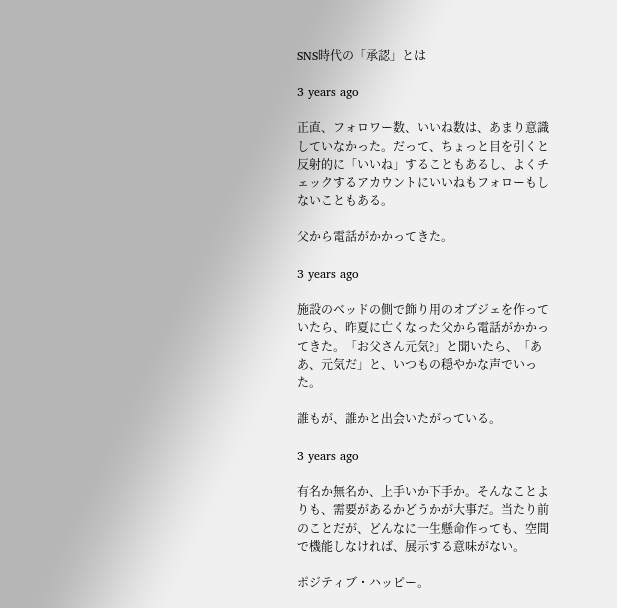SNS時代の「承認」とは

3 years ago

正直、フォロワー数、いいね数は、あまり意識していなかった。だって、ちょっと目を引くと反射的に「いいね」することもあるし、よくチェックするアカウントにいいねもフォローもしないこともある。

父から電話がかかってきた。

3 years ago

施設のベッドの側で飾り用のオブジェを作っていたら、昨夏に亡くなった父から電話がかかってきた。「お父さん元気?」と聞いたら、「ああ、元気だ」と、いつもの穏やかな声でいった。

誰もが、誰かと出会いたがっている。

3 years ago

有名か無名か、上手いか下手か。そんなことよりも、需要があるかどうかが大事だ。当たり前のことだが、どんなに一生懸命作っても、空間で機能しなければ、展示する意味がない。

ポジティブ・ハッピー。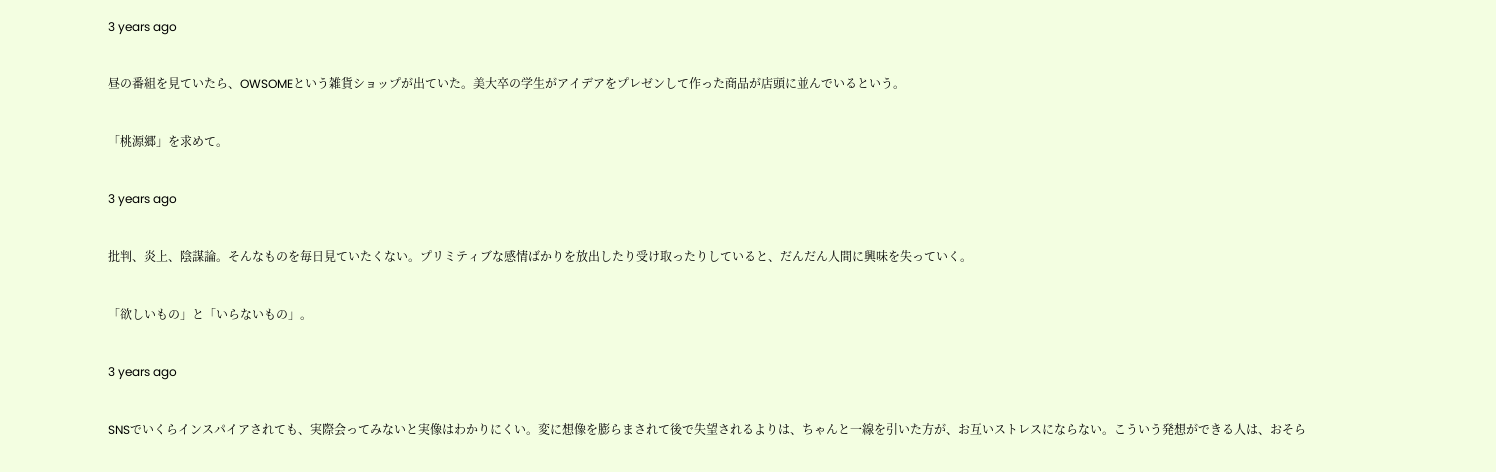3 years ago

昼の番組を見ていたら、OWSOMEという雑貨ショップが出ていた。美大卒の学生がアイデアをプレゼンして作った商品が店頭に並んでいるという。

「桃源郷」を求めて。

3 years ago

批判、炎上、陰謀論。そんなものを毎日見ていたくない。プリミティブな感情ばかりを放出したり受け取ったりしていると、だんだん人間に興味を失っていく。

「欲しいもの」と「いらないもの」。

3 years ago

SNSでいくらインスパイアされても、実際会ってみないと実像はわかりにくい。変に想像を膨らまされて後で失望されるよりは、ちゃんと一線を引いた方が、お互いストレスにならない。こういう発想ができる人は、おそら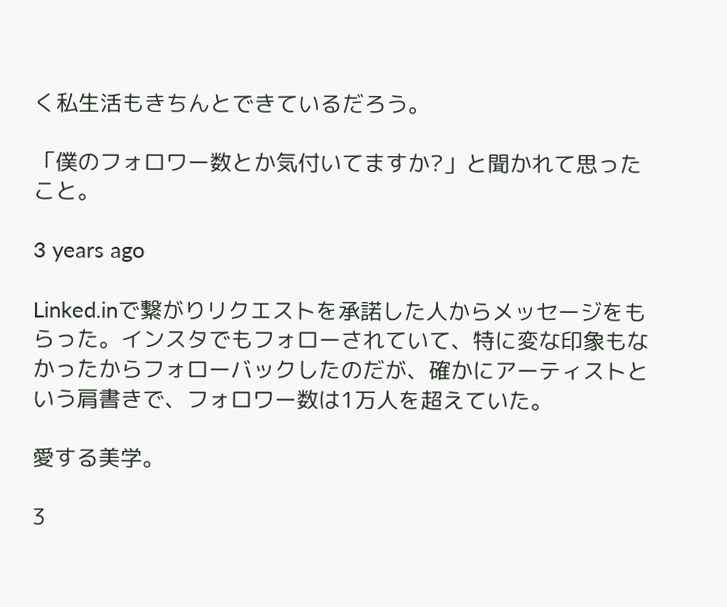く私生活もきちんとできているだろう。

「僕のフォロワー数とか気付いてますか?」と聞かれて思ったこと。

3 years ago

Linked.inで繋がりリクエストを承諾した人からメッセージをもらった。インスタでもフォローされていて、特に変な印象もなかったからフォローバックしたのだが、確かにアーティストという肩書きで、フォロワー数は1万人を超えていた。

愛する美学。

3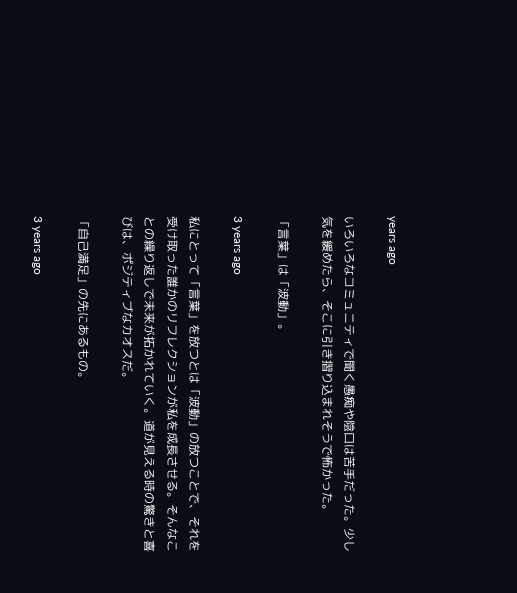years ago

いろいろなコミュニティで聞く愚痴や陰口は苦手だった。少し気を緩めたら、そこに引き摺り込まれそうで怖かった。

「言葉」は「波動」。

3 years ago

私にとって「言葉」を放つとは「波動」の放つことで、それを受け取った誰かのリフレクションが私を成長させる。そんなことの繰り返しで未来が拓かれていく。道が見える時の驚きと喜びは、ポジティブなカオスだ。

「自己満足」の先にあるもの。

3 years ago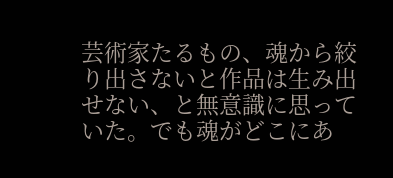芸術家たるもの、魂から絞り出さないと作品は生み出せない、と無意識に思っていた。でも魂がどこにあ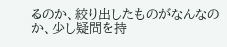るのか、絞り出したものがなんなのか、少し疑問を持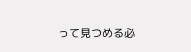って見つめる必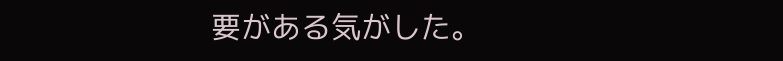要がある気がした。